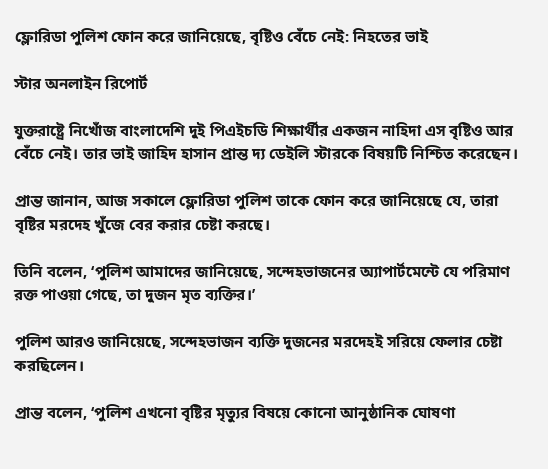ফ্লোরিডা পুলিশ ফোন করে জানিয়েছে, বৃষ্টিও বেঁচে নেই: নিহতের ভাই

স্টার অনলাইন রিপোর্ট

যুক্তরাষ্ট্রে নিখোঁজ বাংলাদেশি দুই পিএইচডি শিক্ষার্থীর একজন নাহিদা এস বৃষ্টিও আর বেঁচে নেই। তার ভাই জাহিদ হাসান প্রান্ত দ্য ডেইলি স্টারকে বিষয়টি নিশ্চিত করেছেন।

প্রান্ত জানান, আজ সকালে ফ্লোরিডা পুলিশ তাকে ফোন করে জানিয়েছে যে, তারা বৃষ্টির মরদেহ খুঁজে বের করার চেষ্টা করছে।

তিনি বলেন, ‘পুলিশ আমাদের জানিয়েছে, সন্দেহভাজনের অ্যাপার্টমেন্টে যে পরিমাণ রক্ত পাওয়া গেছে, তা দুজন মৃত ব্যক্তির।’

পুলিশ আরও জানিয়েছে, সন্দেহভাজন ব্যক্তি দুজনের মরদেহই সরিয়ে ফেলার চেষ্টা করছিলেন।

প্রান্ত বলেন, ‘পুলিশ এখনো বৃষ্টির মৃত্যুর বিষয়ে কোনো আনুষ্ঠানিক ঘোষণা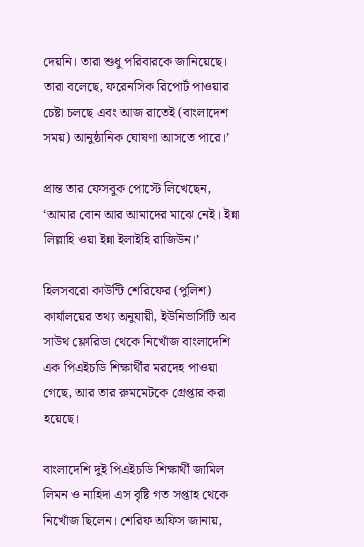দেয়নি। তারা শুধু পরিবারকে জানিয়েছে। তারা বলেছে, ফরেনসিক রিপোর্ট পাওয়ার চেষ্টা চলছে এবং আজ রাতেই (বাংলাদেশ সময়) আনুষ্ঠানিক ঘোষণা আসতে পারে।’

প্রান্ত তার ফেসবুক পোস্টে লিখেছেন, ‘আমার বোন আর আমাদের মাঝে নেই। ইন্না লিল্লাহি ওয়া ইন্না ইলাইহি রাজিউন।’

হিলসবরো কাউন্টি শেরিফের (পুলিশ) কার্যালয়ের তথ্য অনুযায়ী, ইউনিভার্সিটি অব সাউথ ফ্লোরিডা থেকে নিখোঁজ বাংলাদেশি এক পিএইচডি শিক্ষার্থীর মরদেহ পাওয়া গেছে, আর তার রুমমেটকে গ্রেপ্তার করা হয়েছে।

বাংলাদেশি দুই পিএইচডি শিক্ষার্থী জামিল লিমন ও নাহিদা এস বৃষ্টি গত সপ্তাহ থেকে নিখোঁজ ছিলেন। শেরিফ অফিস জানায়,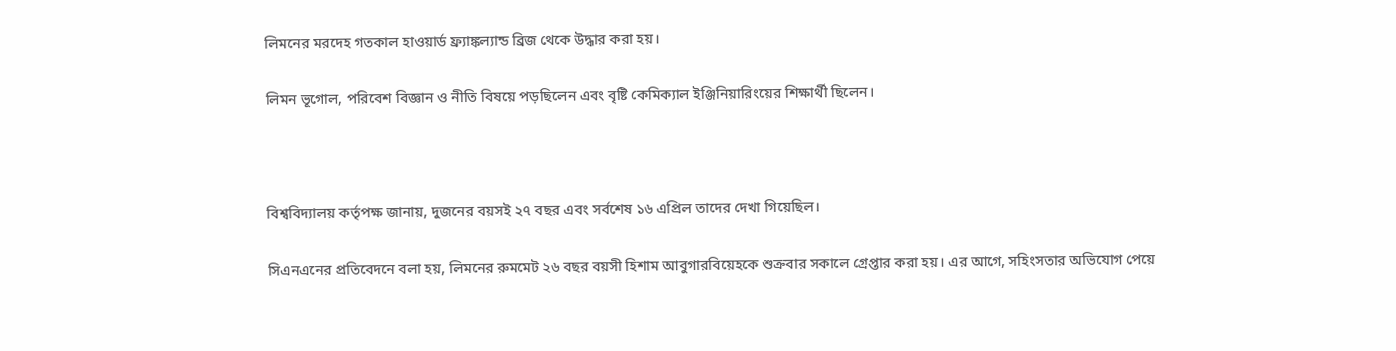লিমনের মরদেহ গতকাল হাওয়ার্ড ফ্র‌্যাঙ্কল্যান্ড ব্রিজ থেকে উদ্ধার করা হয়।

লিমন ভূগোল, পরিবেশ বিজ্ঞান ও নীতি বিষয়ে পড়ছিলেন এবং বৃষ্টি কেমিক্যাল ইঞ্জিনিয়ারিংয়ের শিক্ষার্থী ছিলেন।



বিশ্ববিদ্যালয় কর্তৃপক্ষ জানায়, দুজনের বয়সই ২৭ বছর এবং সর্বশেষ ১৬ এপ্রিল তাদের দেখা গিয়েছিল।

সিএনএনের প্রতিবেদনে বলা হয়, লিমনের রুমমেট ২৬ বছর বয়সী হিশাম আবুগারবিয়েহকে শুক্রবার সকালে গ্রেপ্তার করা হয়। এর আগে, সহিংসতার অভিযোগ পেয়ে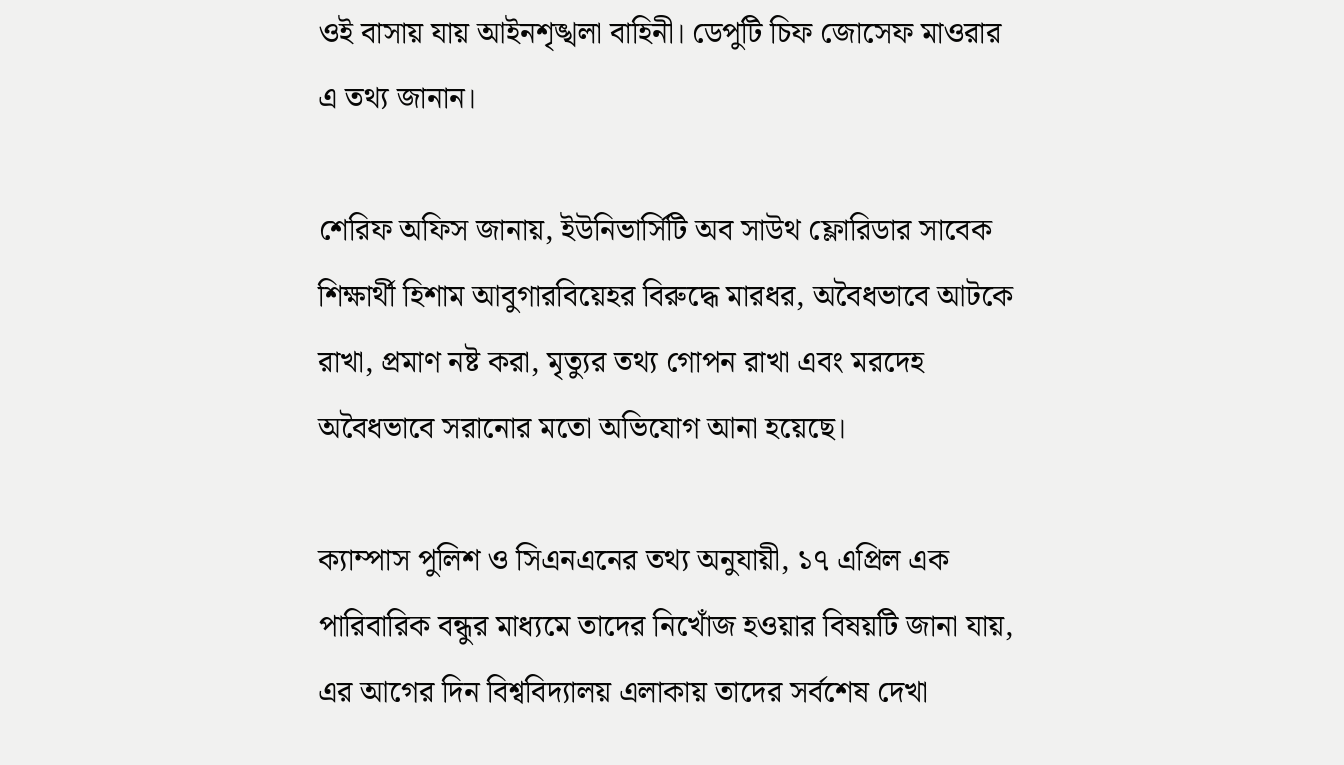ওই বাসায় যায় আইনশৃঙ্খলা বাহিনী। ডেপুটি চিফ জোসেফ মাওরার এ তথ্য জানান।

শেরিফ অফিস জানায়, ইউনিভার্সিটি অব সাউথ ফ্লোরিডার সাবেক শিক্ষার্থী হিশাম আবুগারবিয়েহর বিরুদ্ধে মারধর, অবৈধভাবে আটকে রাখা, প্রমাণ নষ্ট করা, মৃত্যুর তথ্য গোপন রাখা এবং মরদেহ অবৈধভাবে সরানোর মতো অভিযোগ আনা হয়েছে।

ক্যাম্পাস পুলিশ ও সিএনএনের তথ্য অনুযায়ী, ১৭ এপ্রিল এক পারিবারিক বন্ধুর মাধ্যমে তাদের নিখোঁজ হওয়ার বিষয়টি জানা যায়, এর আগের দিন বিশ্ববিদ্যালয় এলাকায় তাদের সর্বশেষ দেখা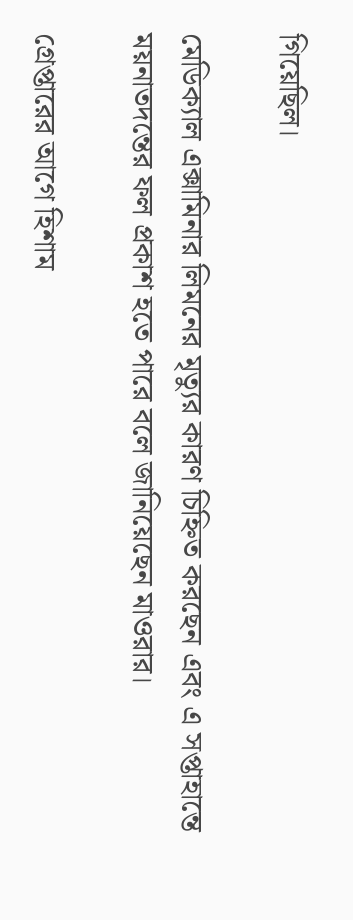গিয়েছিল।

মেডিক্যাল এক্সামিনার লিমনের মৃত্যুর কারণ চিহ্নিত করছেন এবং এ সপ্তাহান্তে ময়নাতদন্তের ফল প্রকাশ হতে পারে বলে জানিয়েছেন মাওরার।

গ্রেপ্তারের আগে হিশাম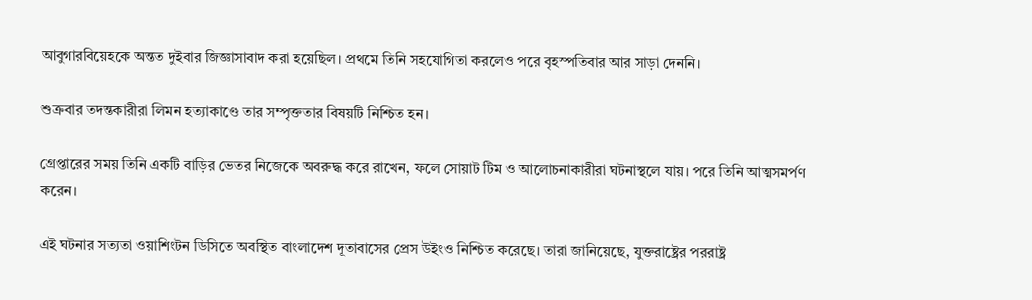আবুগারবিয়েহকে অন্তত দুইবার জিজ্ঞাসাবাদ করা হয়েছিল। প্রথমে তিনি সহযোগিতা করলেও পরে বৃহস্পতিবার আর সাড়া দেননি।

শুক্রবার তদন্তকারীরা লিমন হত্যাকাণ্ডে তার সম্পৃক্ততার বিষয়টি নিশ্চিত হন।

গ্রেপ্তারের সময় তিনি একটি বাড়ির ভেতর নিজেকে অবরুদ্ধ করে রাখেন, ফলে সোয়াট টিম ও আলোচনাকারীরা ঘটনাস্থলে যায়। পরে তিনি আত্মসমর্পণ করেন।

এই ঘটনার সত্যতা ওয়াশিংটন ডিসিতে অবস্থিত বাংলাদেশ দূতাবাসের প্রেস উইংও নিশ্চিত করেছে। তারা জানিয়েছে, যুক্তরাষ্ট্রের পররাষ্ট্র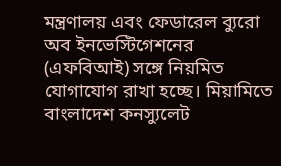মন্ত্রণালয় এবং ফেডারেল ব্যুরো অব ইনভেস্টিগেশনের (এফবিআই) সঙ্গে নিয়মিত যোগাযোগ রাখা হচ্ছে। মিয়ামিতে বাংলাদেশ কনস্যুলেট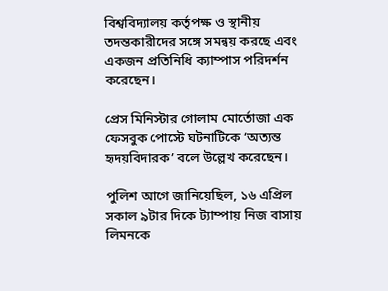বিশ্ববিদ্যালয় কর্তৃপক্ষ ও স্থানীয় তদন্তকারীদের সঙ্গে সমন্বয় করছে এবং একজন প্রতিনিধি ক্যাম্পাস পরিদর্শন করেছেন।

প্রেস মিনিস্টার গোলাম মোর্তোজা এক ফেসবুক পোস্টে ঘটনাটিকে ‘অত্যন্ত হৃদয়বিদারক’ বলে উল্লেখ করেছেন।

পুলিশ আগে জানিয়েছিল, ১৬ এপ্রিল সকাল ৯টার দিকে ট্যাম্পায় নিজ বাসায় লিমনকে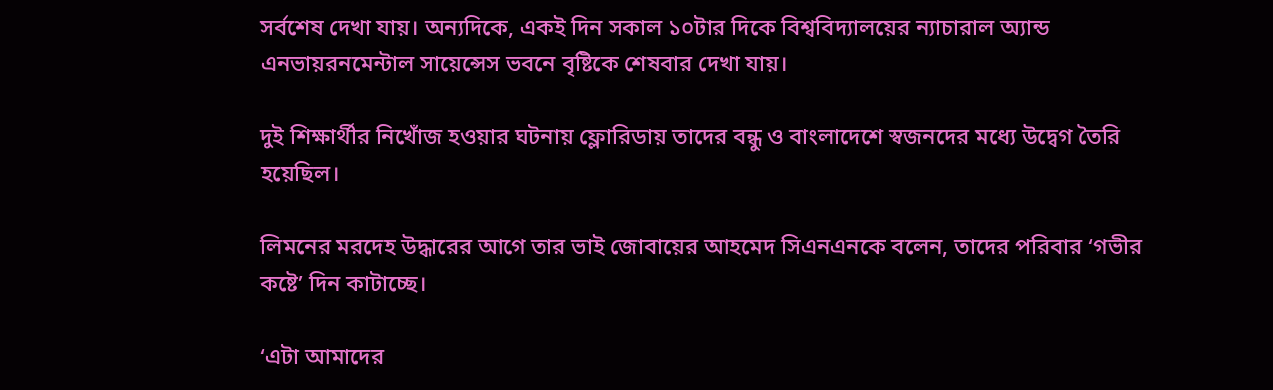সর্বশেষ দেখা যায়। অন্যদিকে, একই দিন সকাল ১০টার দিকে বিশ্ববিদ্যালয়ের ন্যাচারাল অ্যান্ড এনভায়রনমেন্টাল সায়েন্সেস ভবনে বৃষ্টিকে শেষবার দেখা যায়।

দুই শিক্ষার্থীর নিখোঁজ হওয়ার ঘটনায় ফ্লোরিডায় তাদের বন্ধু ও বাংলাদেশে স্বজনদের মধ্যে উদ্বেগ তৈরি হয়েছিল।

লিমনের মরদেহ উদ্ধারের আগে তার ভাই জোবায়ের আহমেদ সিএনএনকে বলেন, তাদের পরিবার ‘গভীর কষ্টে’ দিন কাটাচ্ছে।

‘এটা আমাদের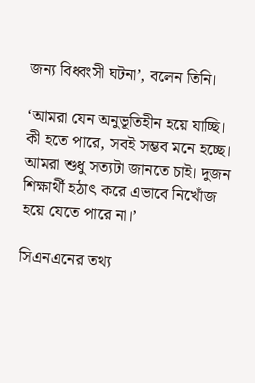জন্য বিধ্বংসী ঘটনা’, বলেন তিনি।

‘আমরা যেন অনুভূতিহীন হয়ে যাচ্ছি। কী হতে পারে, সবই সম্ভব মনে হচ্ছে। আমরা শুধু সত্যটা জানতে চাই। দুজন শিক্ষার্থী হঠাৎ করে এভাবে নিখোঁজ হয়ে যেতে পারে না।’

সিএনএনের তথ্য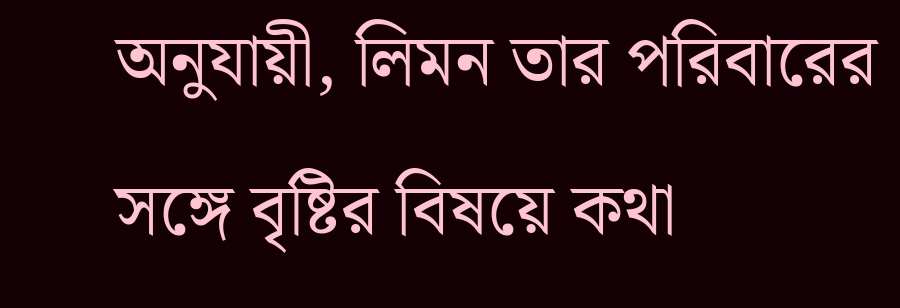অনুযায়ী, লিমন তার পরিবারের সঙ্গে বৃষ্টির বিষয়ে কথা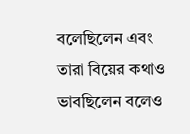বলেছিলেন এবং তারা বিয়ের কথাও ভাবছিলেন বলেও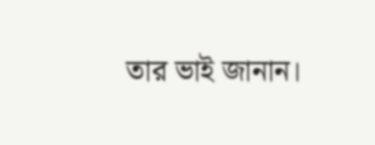তার ভাই জানান।